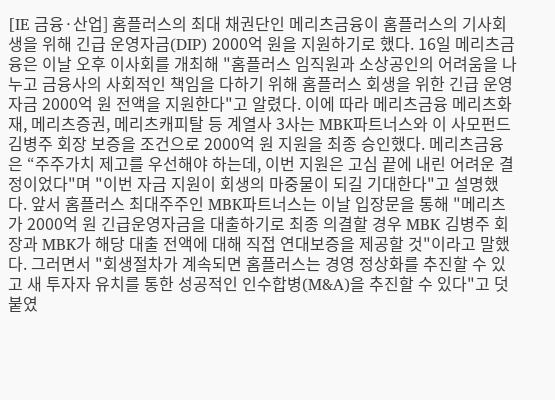[IE 금융·산업] 홈플러스의 최대 채권단인 메리츠금융이 홈플러스의 기사회생을 위해 긴급 운영자금(DIP) 2000억 원을 지원하기로 했다. 16일 메리츠금융은 이날 오후 이사회를 개최해 "홈플러스 임직원과 소상공인의 어려움을 나누고 금융사의 사회적인 책임을 다하기 위해 홈플러스 회생을 위한 긴급 운영자금 2000억 원 전액을 지원한다"고 알렸다. 이에 따라 메리츠금융 메리츠화재, 메리츠증권, 메리츠캐피탈 등 계열사 3사는 MBK파트너스와 이 사모펀드 김병주 회장 보증을 조건으로 2000억 원 지원을 최종 승인했다. 메리츠금융은 “주주가치 제고를 우선해야 하는데, 이번 지원은 고심 끝에 내린 어려운 결정이었다"며 "이번 자금 지원이 회생의 마중물이 되길 기대한다"고 설명했다. 앞서 홈플러스 최대주주인 MBK파트너스는 이날 입장문을 통해 "메리츠가 2000억 원 긴급운영자금을 대출하기로 최종 의결할 경우 MBK 김병주 회장과 MBK가 해당 대출 전액에 대해 직접 연대보증을 제공할 것"이라고 말했다. 그러면서 "회생절차가 계속되면 홈플러스는 경영 정상화를 추진할 수 있고 새 투자자 유치를 통한 성공적인 인수합병(M&A)을 추진할 수 있다"고 덧붙였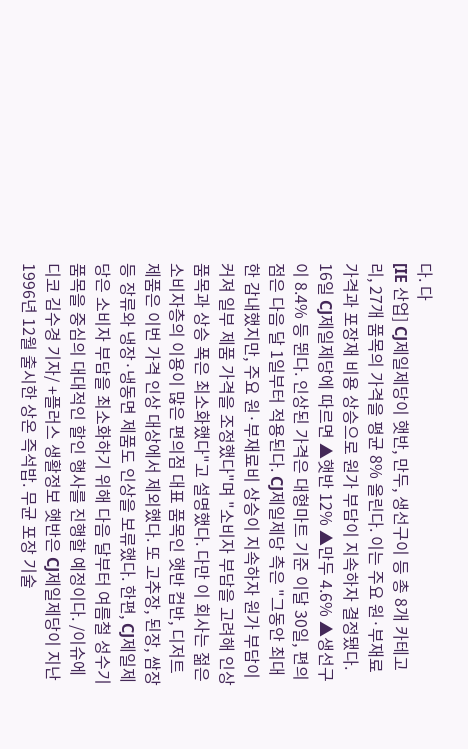다. 다
[IE 산업] CJ제일제당이 햇반, 만두, 생선구이 등 총 8개 카테고리, 27개 품목의 가격을 평균 8% 올린다. 이는 주요 원·부재료 가격과 포장재 비용 상승으로 원가 부담이 지속하자 결정됐다. 16일 CJ제일제당에 따르면 ▲햇반 12% ▲만두 4.6% ▲생선구이 8.4% 등 뛴다. 인상된 가격은 대형마트 기준 이달 30일, 편의점은 다음 달 1일부터 적용된다. CJ제일제당 측은 "그동안 최대한 감내했지만, 주요 원·부재료비 상승이 지속하자 원가 부담이 커져 일부 제품 가격을 조정했다"며 "소비자 부담을 고려해 인상 품목과 상승 폭은 최소화했다"고 설명했다. 다만 이 회사는 젊은 소비자층의 이용이 많은 편의점 대표 품목인 햇반 컵반, 디저트 제품은 이번 가격 인상 대상에서 제외했다. 또 고추장, 된장, 쌈장 등 장류와 냉장·냉동면 제품도 인상을 보류했다. 한편, CJ제일제당은 소비자 부담을 최소화하기 위해 다음 달부터 여름철 성수기 품목을 중심의 대대적인 할인 행사를 진행할 예정이다. /이슈에디코 김수경 기자/ +플러스 생활정보 햇반은 CJ제일제당이 지난 1996년 12월 출시한 상온 즉석밥. 무균 포장 기술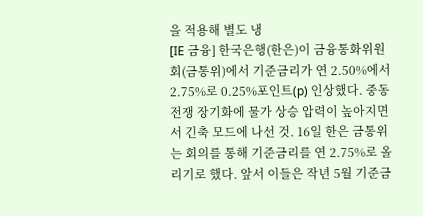을 적용해 별도 냉
[IE 금융] 한국은행(한은)이 금융통화위원회(금통위)에서 기준금리가 연 2.50%에서 2.75%로 0.25%포인트(p) 인상했다. 중동 전쟁 장기화에 물가 상승 압력이 높아지면서 긴축 모드에 나선 것. 16일 한은 금통위는 회의를 통해 기준금리를 연 2.75%로 올리기로 했다. 앞서 이들은 작년 5월 기준금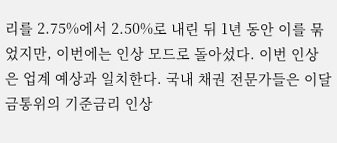리를 2.75%에서 2.50%로 내린 뒤 1년 동안 이를 묶었지만, 이번에는 인상 모드로 돌아섰다. 이번 인상은 업계 예상과 일치한다. 국내 채권 전문가들은 이달 금통위의 기준금리 인상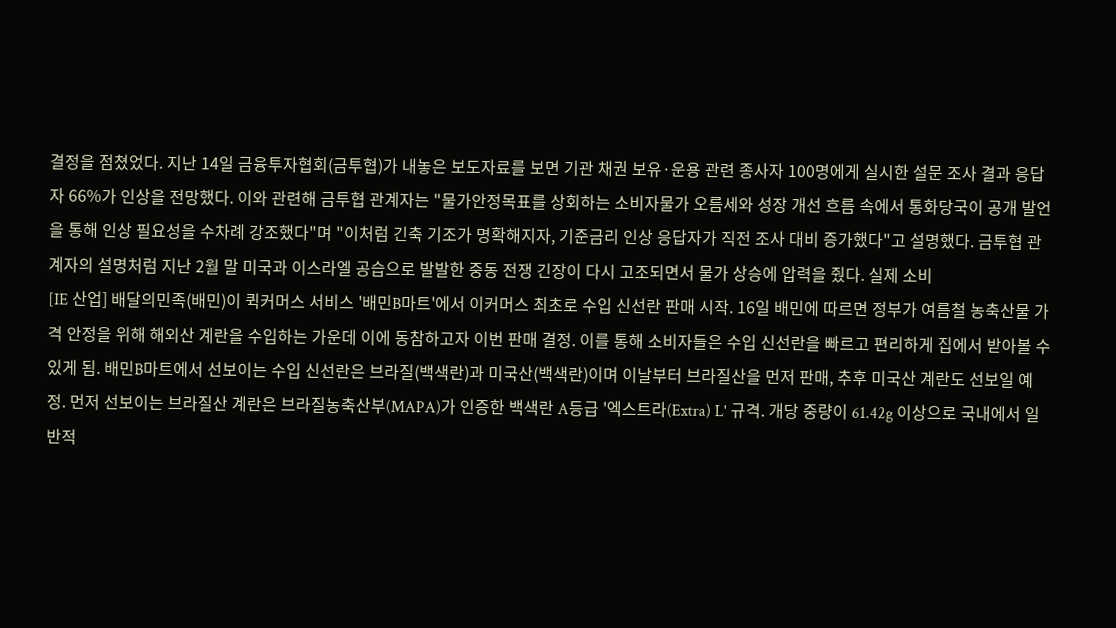결정을 점쳤었다. 지난 14일 금융투자협회(금투협)가 내놓은 보도자료를 보면 기관 채권 보유·운용 관련 종사자 100명에게 실시한 설문 조사 결과 응답자 66%가 인상을 전망했다. 이와 관련해 금투협 관계자는 "물가안정목표를 상회하는 소비자물가 오름세와 성장 개선 흐름 속에서 통화당국이 공개 발언을 통해 인상 필요성을 수차례 강조했다"며 "이처럼 긴축 기조가 명확해지자, 기준금리 인상 응답자가 직전 조사 대비 증가했다"고 설명했다. 금투협 관계자의 설명처럼 지난 2월 말 미국과 이스라엘 공습으로 발발한 중동 전쟁 긴장이 다시 고조되면서 물가 상승에 압력을 줬다. 실제 소비
[IE 산업] 배달의민족(배민)이 퀵커머스 서비스 '배민B마트'에서 이커머스 최초로 수입 신선란 판매 시작. 16일 배민에 따르면 정부가 여름철 농축산물 가격 안정을 위해 해외산 계란을 수입하는 가운데 이에 동참하고자 이번 판매 결정. 이를 통해 소비자들은 수입 신선란을 빠르고 편리하게 집에서 받아볼 수 있게 됨. 배민B마트에서 선보이는 수입 신선란은 브라질(백색란)과 미국산(백색란)이며 이날부터 브라질산을 먼저 판매, 추후 미국산 계란도 선보일 예정. 먼저 선보이는 브라질산 계란은 브라질농축산부(MAPA)가 인증한 백색란 A등급 '엑스트라(Extra) L' 규격. 개당 중량이 61.42g 이상으로 국내에서 일반적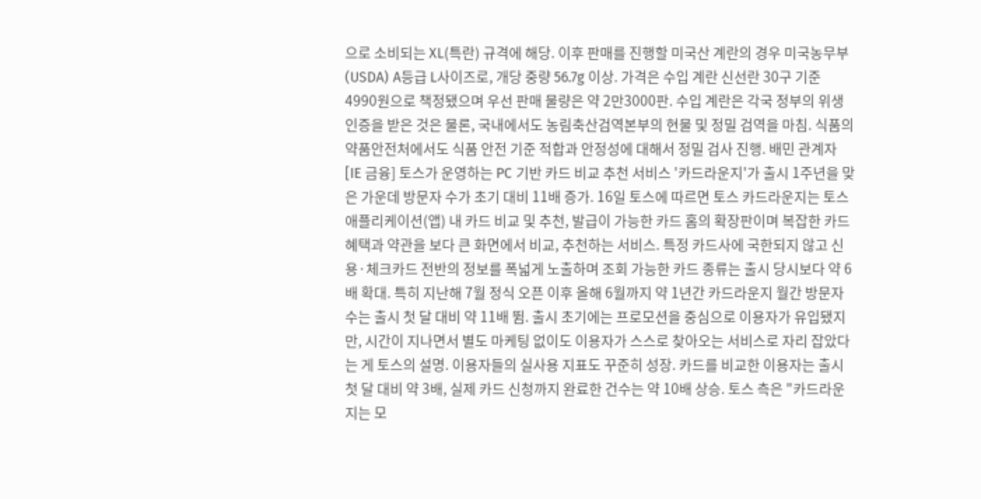으로 소비되는 XL(특란) 규격에 해당. 이후 판매를 진행할 미국산 계란의 경우 미국농무부(USDA) A등급 L사이즈로, 개당 중량 56.7g 이상. 가격은 수입 계란 신선란 30구 기준 4990원으로 책정됐으며 우선 판매 물량은 약 2만3000판. 수입 계란은 각국 정부의 위생 인증을 받은 것은 물론, 국내에서도 농림축산검역본부의 현물 및 정밀 검역을 마침. 식품의약품안전처에서도 식품 안전 기준 적합과 안정성에 대해서 정밀 검사 진행. 배민 관계자
[IE 금융] 토스가 운영하는 PC 기반 카드 비교 추천 서비스 '카드라운지'가 출시 1주년을 맞은 가운데 방문자 수가 초기 대비 11배 증가. 16일 토스에 따르면 토스 카드라운지는 토스 애플리케이션(앱) 내 카드 비교 및 추천, 발급이 가능한 카드 홈의 확장판이며 복잡한 카드 혜택과 약관을 보다 큰 화면에서 비교, 추천하는 서비스. 특정 카드사에 국한되지 않고 신용·체크카드 전반의 정보를 폭넓게 노출하며 조회 가능한 카드 종류는 출시 당시보다 약 6배 확대. 특히 지난해 7월 정식 오픈 이후 올해 6월까지 약 1년간 카드라운지 월간 방문자 수는 출시 첫 달 대비 약 11배 뜀. 출시 초기에는 프로모션을 중심으로 이용자가 유입됐지만, 시간이 지나면서 별도 마케팅 없이도 이용자가 스스로 찾아오는 서비스로 자리 잡았다는 게 토스의 설명. 이용자들의 실사용 지표도 꾸준히 성장. 카드를 비교한 이용자는 출시 첫 달 대비 약 3배, 실제 카드 신청까지 완료한 건수는 약 10배 상승. 토스 측은 "카드라운지는 모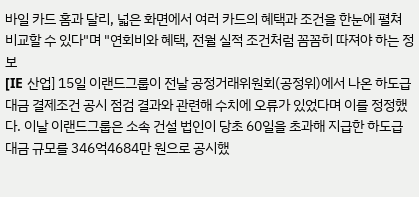바일 카드 홈과 달리, 넓은 화면에서 여러 카드의 혜택과 조건을 한눈에 펼쳐 비교할 수 있다"며 "연회비와 혜택, 전월 실적 조건처럼 꼼꼼히 따져야 하는 정보
[IE 산업] 15일 이랜드그룹이 전날 공정거래위원회(공정위)에서 나온 하도급 대금 결제조건 공시 점검 결과와 관련해 수치에 오류가 있었다며 이를 정정했다. 이날 이랜드그룹은 소속 건설 법인이 당초 60일을 초과해 지급한 하도급 대금 규모를 346억4684만 원으로 공시했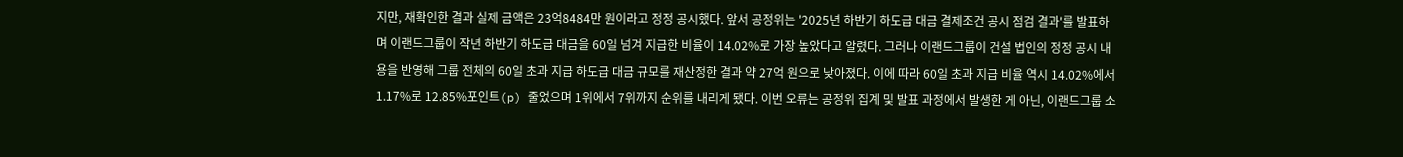지만, 재확인한 결과 실제 금액은 23억8484만 원이라고 정정 공시했다. 앞서 공정위는 '2025년 하반기 하도급 대금 결제조건 공시 점검 결과'를 발표하며 이랜드그룹이 작년 하반기 하도급 대금을 60일 넘겨 지급한 비율이 14.02%로 가장 높았다고 알렸다. 그러나 이랜드그룹이 건설 법인의 정정 공시 내용을 반영해 그룹 전체의 60일 초과 지급 하도급 대금 규모를 재산정한 결과 약 27억 원으로 낮아졌다. 이에 따라 60일 초과 지급 비율 역시 14.02%에서 1.17%로 12.85%포인트(p) 줄었으며 1위에서 7위까지 순위를 내리게 됐다. 이번 오류는 공정위 집계 및 발표 과정에서 발생한 게 아닌, 이랜드그룹 소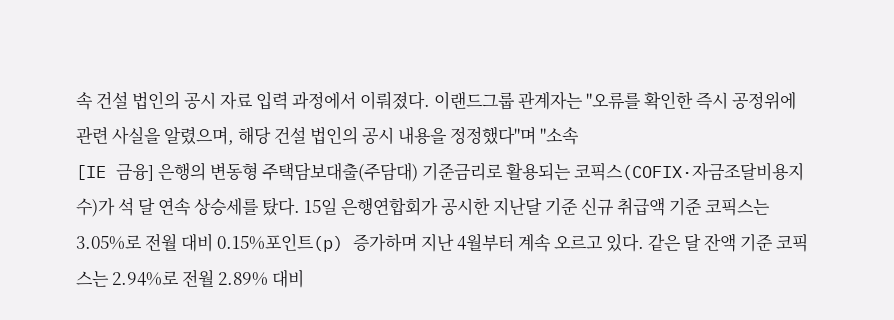속 건설 법인의 공시 자료 입력 과정에서 이뤄졌다. 이랜드그룹 관계자는 "오류를 확인한 즉시 공정위에 관련 사실을 알렸으며, 해당 건설 법인의 공시 내용을 정정했다"며 "소속
[IE 금융] 은행의 변동형 주택담보대출(주담대) 기준금리로 활용되는 코픽스(COFIX·자금조달비용지수)가 석 달 연속 상승세를 탔다. 15일 은행연합회가 공시한 지난달 기준 신규 취급액 기준 코픽스는 3.05%로 전월 대비 0.15%포인트(p) 증가하며 지난 4월부터 계속 오르고 있다. 같은 달 잔액 기준 코픽스는 2.94%로 전월 2.89% 대비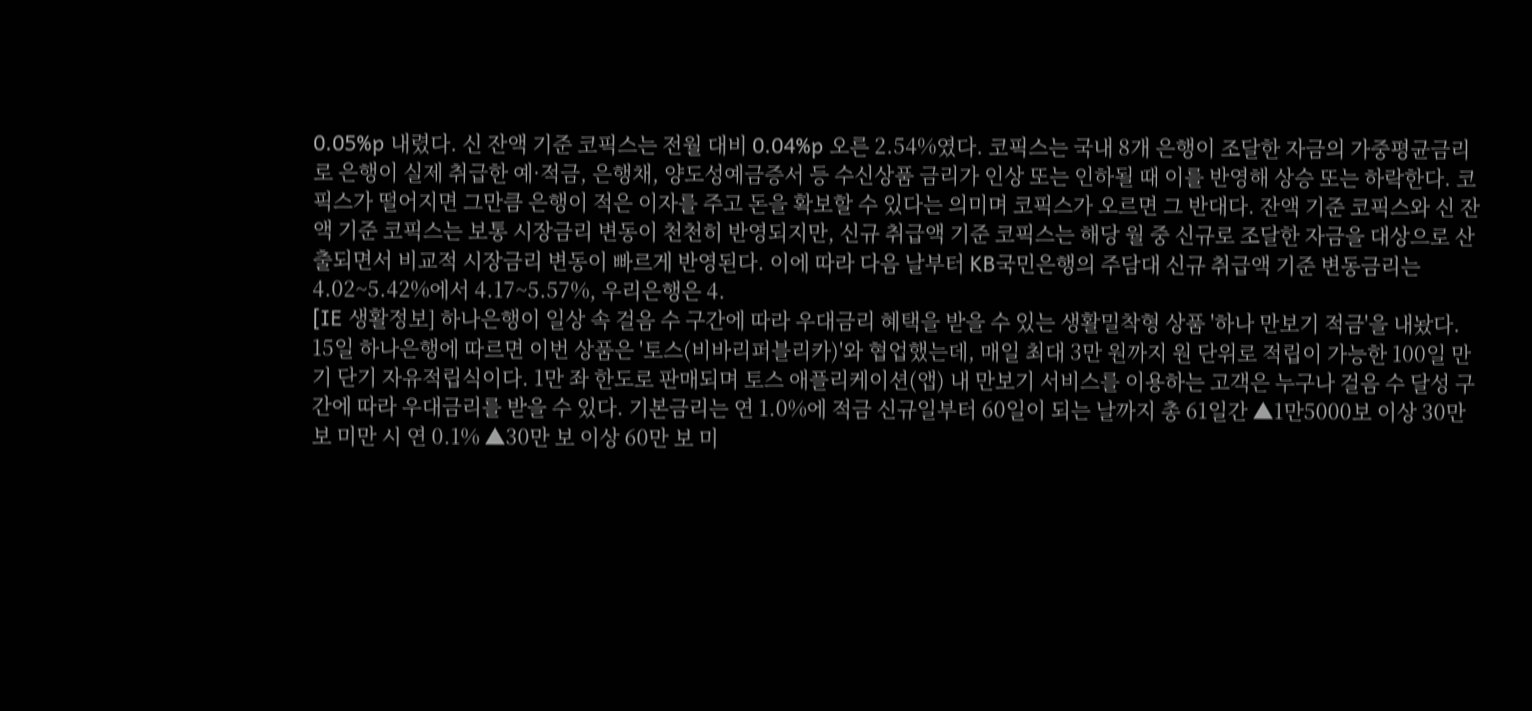0.05%p 내렸다. 신 잔액 기준 코픽스는 전월 대비 0.04%p 오른 2.54%였다. 코픽스는 국내 8개 은행이 조달한 자금의 가중평균금리로 은행이 실제 취급한 예·적금, 은행채, 양도성예금증서 등 수신상품 금리가 인상 또는 인하될 때 이를 반영해 상승 또는 하락한다. 코픽스가 떨어지면 그만큼 은행이 적은 이자를 주고 돈을 확보할 수 있다는 의미며 코픽스가 오르면 그 반대다. 잔액 기준 코픽스와 신 잔액 기준 코픽스는 보통 시장금리 변동이 천천히 반영되지만, 신규 취급액 기준 코픽스는 해당 월 중 신규로 조달한 자금을 대상으로 산출되면서 비교적 시장금리 변동이 빠르게 반영된다. 이에 따라 다음 날부터 KB국민은행의 주담대 신규 취급액 기준 변동금리는 4.02~5.42%에서 4.17~5.57%, 우리은행은 4.
[IE 생활정보] 하나은행이 일상 속 걸음 수 구간에 따라 우대금리 혜택을 받을 수 있는 생활밀착형 상품 '하나 만보기 적금'을 내놨다. 15일 하나은행에 따르면 이번 상품은 '토스(비바리퍼블리카)'와 협업했는데, 매일 최대 3만 원까지 원 단위로 적립이 가능한 100일 만기 단기 자유적립식이다. 1만 좌 한도로 판매되며 토스 애플리케이션(앱) 내 만보기 서비스를 이용하는 고객은 누구나 걸음 수 달성 구간에 따라 우대금리를 받을 수 있다. 기본금리는 연 1.0%에 적금 신규일부터 60일이 되는 날까지 총 61일간 ▲1만5000보 이상 30만 보 미만 시 연 0.1% ▲30만 보 이상 60만 보 미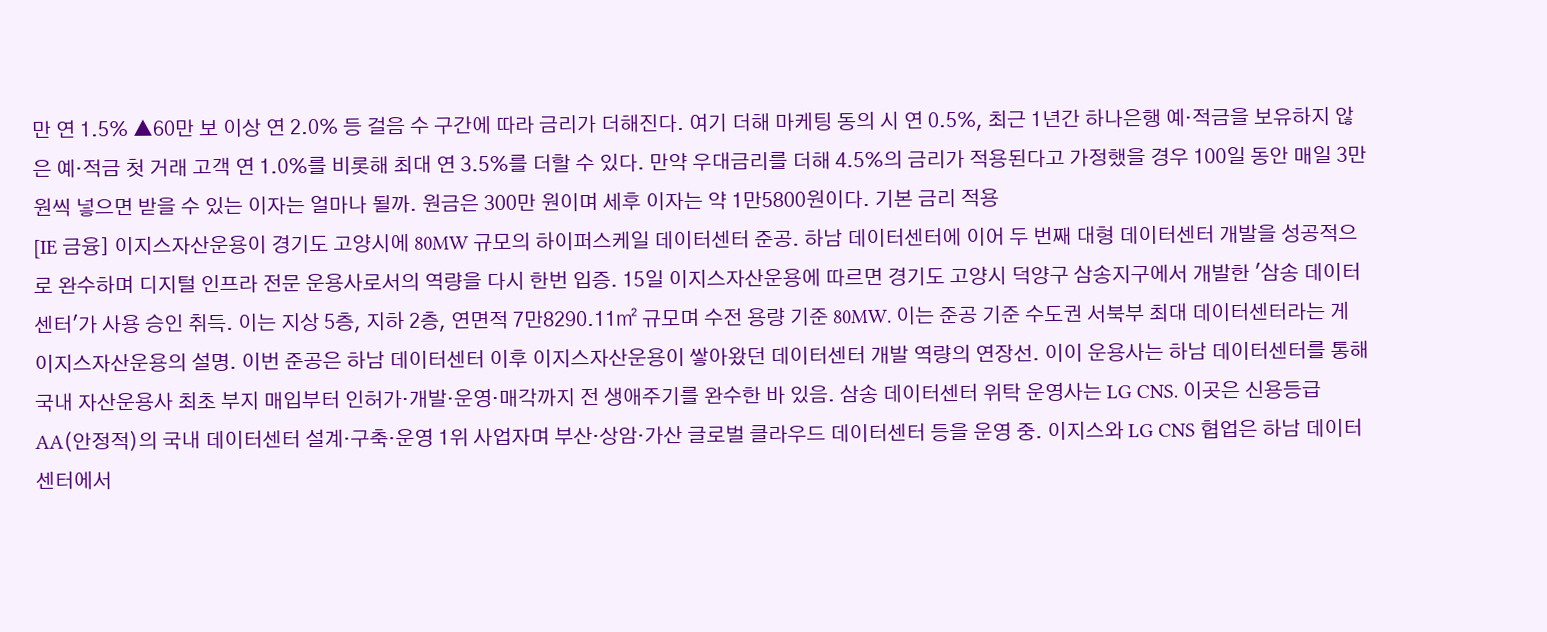만 연 1.5% ▲60만 보 이상 연 2.0% 등 걸음 수 구간에 따라 금리가 더해진다. 여기 더해 마케팅 동의 시 연 0.5%, 최근 1년간 하나은행 예‧적금을 보유하지 않은 예‧적금 첫 거래 고객 연 1.0%를 비롯해 최대 연 3.5%를 더할 수 있다. 만약 우대금리를 더해 4.5%의 금리가 적용된다고 가정했을 경우 100일 동안 매일 3만 원씩 넣으면 받을 수 있는 이자는 얼마나 될까. 원금은 300만 원이며 세후 이자는 약 1만5800원이다. 기본 금리 적용
[IE 금융] 이지스자산운용이 경기도 고양시에 80MW 규모의 하이퍼스케일 데이터센터 준공. 하남 데이터센터에 이어 두 번째 대형 데이터센터 개발을 성공적으로 완수하며 디지털 인프라 전문 운용사로서의 역량을 다시 한번 입증. 15일 이지스자산운용에 따르면 경기도 고양시 덕양구 삼송지구에서 개발한 '삼송 데이터센터'가 사용 승인 취득. 이는 지상 5층, 지하 2층, 연면적 7만8290.11㎡ 규모며 수전 용량 기준 80MW. 이는 준공 기준 수도권 서북부 최대 데이터센터라는 게 이지스자산운용의 설명. 이번 준공은 하남 데이터센터 이후 이지스자산운용이 쌓아왔던 데이터센터 개발 역량의 연장선. 이이 운용사는 하남 데이터센터를 통해 국내 자산운용사 최초 부지 매입부터 인허가·개발·운영·매각까지 전 생애주기를 완수한 바 있음. 삼송 데이터센터 위탁 운영사는 LG CNS. 이곳은 신용등급 AA(안정적)의 국내 데이터센터 설계·구축·운영 1위 사업자며 부산·상암·가산 글로벌 클라우드 데이터센터 등을 운영 중. 이지스와 LG CNS 협업은 하남 데이터센터에서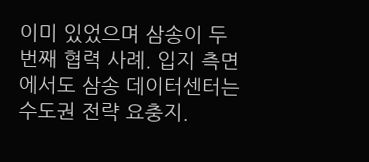이미 있었으며 삼송이 두 번째 협력 사례. 입지 측면에서도 삼송 데이터센터는 수도권 전략 요충지.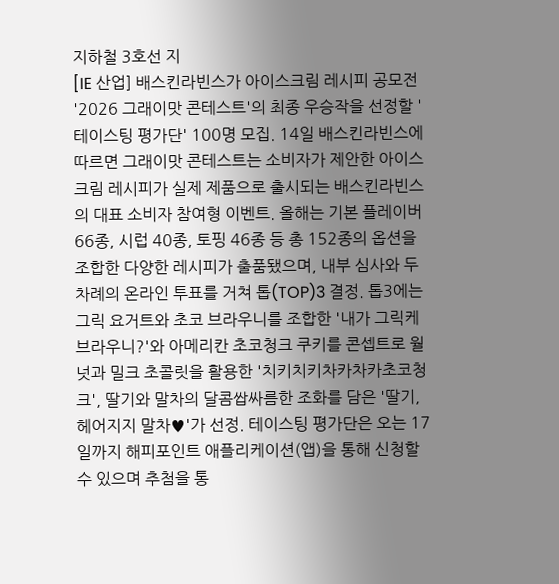지하철 3호선 지
[IE 산업] 배스킨라빈스가 아이스크림 레시피 공모전 '2026 그래이맛 콘테스트'의 최종 우승작을 선정할 '테이스팅 평가단' 100명 모집. 14일 배스킨라빈스에 따르면 그래이맛 콘테스트는 소비자가 제안한 아이스크림 레시피가 실제 제품으로 출시되는 배스킨라빈스의 대표 소비자 참여형 이벤트. 올해는 기본 플레이버 66종, 시럽 40종, 토핑 46종 등 총 152종의 옵션을 조합한 다양한 레시피가 출품됐으며, 내부 심사와 두 차례의 온라인 투표를 거쳐 톱(TOP)3 결정. 톱3에는 그릭 요거트와 초코 브라우니를 조합한 '내가 그릭케 브라우니?'와 아메리칸 초코청크 쿠키를 콘셉트로 월넛과 밀크 초콜릿을 활용한 '치키치키차카차카초코청크', 딸기와 말차의 달콤쌉싸름한 조화를 담은 '딸기, 헤어지지 말차♥'가 선정. 테이스팅 평가단은 오는 17일까지 해피포인트 애플리케이션(앱)을 통해 신청할 수 있으며 추첨을 통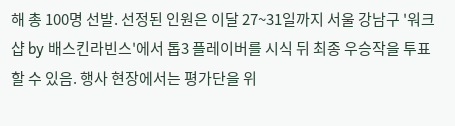해 총 100명 선발. 선정된 인원은 이달 27~31일까지 서울 강남구 '워크샵 by 배스킨라빈스'에서 톱3 플레이버를 시식 뒤 최종 우승작을 투표할 수 있음. 행사 현장에서는 평가단을 위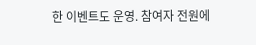한 이벤트도 운영. 참여자 전원에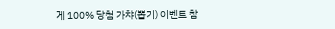게 100% 당첨 가챠(뽑기) 이벤트 참